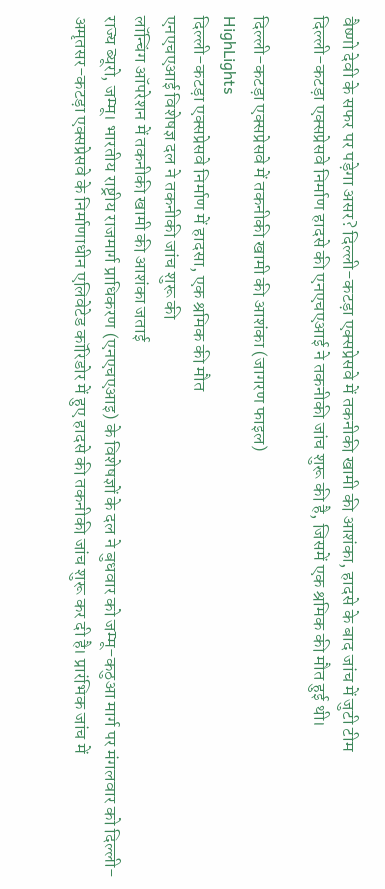वैष्णो देवी के सफर पर पड़ेगा असर? दिल्ली-कटड़ा एक्सप्रेसवे में तकनीकी खामी की आशंका, हादसे के बाद जांच में जुटी टीम
दिल्ली-कटड़ा एक्सप्रेसवे निर्माण हादसे की एनएचएआई ने तकनीकी जांच शुरू की है, जिसमें एक श्रमिक की मौत हुई थी।

दिल्ली-कटड़ा एक्सप्रेसवे में तकनीकी खामी की आशंका (जागरण फाइल)
HighLights
दिल्ली-कटड़ा एक्सप्रेसवे निर्माण में हादसा, एक श्रमिक की मौत
एनएचएआई विशेषज्ञ दल ने तकनीकी जांच शुरू की
लॉन्चिंग ऑपरेशन में तकनीकी खामी की आशंका जताई
राज्य ब्यूरो, जम्मू। भारतीय राष्ट्रीय राजमार्ग प्राधिकरण (एनएचएआइ) के विशेषज्ञों के दल ने बुधवार को जम्मू-कठुआ मार्ग पर मंगलवार को दिल्ली-अमृतसर-कटड़ा एक्सप्रेसवे के निर्माणाधीन एलिवेटेड कॉरिडोर में हुए हादसे की तकनीकी जांच शुरू कर दी है। प्रारंभिक जांच में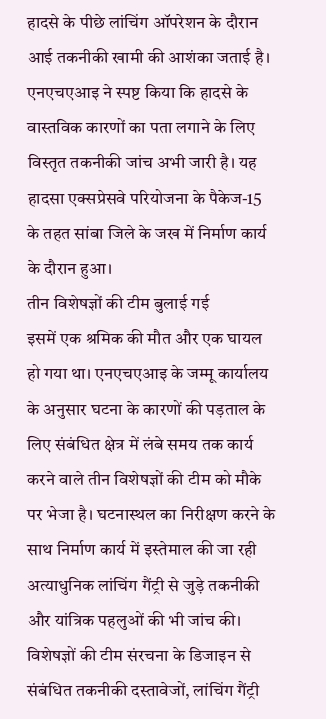हादसे के पीछे लांचिंग ऑपरेशन के दौरान आई तकनीकी खामी की आशंका जताई है।
एनएचएआइ ने स्पष्ट किया कि हादसे के वास्तविक कारणों का पता लगाने के लिए विस्तृत तकनीकी जांच अभी जारी है। यह हादसा एक्सप्रेसवे परियोजना के पैकेज-15 के तहत सांबा जिले के जख में निर्माण कार्य के दौरान हुआ।
तीन विशेषज्ञों की टीम बुलाई गई
इसमें एक श्रमिक की मौत और एक घायल हो गया था। एनएचएआइ के जम्मू कार्यालय के अनुसार घटना के कारणों की पड़ताल के लिए संबंधित क्षेत्र में लंबे समय तक कार्य करने वाले तीन विशेषज्ञों की टीम को मौके पर भेजा है। घटनास्थल का निरीक्षण करने के साथ निर्माण कार्य में इस्तेमाल की जा रही अत्याधुनिक लांचिंग गैंट्री से जुड़े तकनीकी और यांत्रिक पहलुओं की भी जांच की।
विशेषज्ञों की टीम संरचना के डिजाइन से संबंधित तकनीकी दस्तावेजों, लांचिंग गैंट्री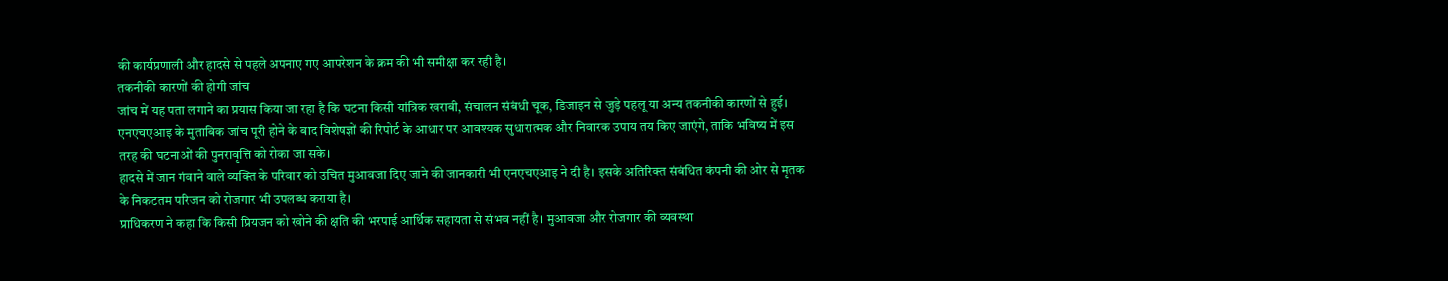की कार्यप्रणाली और हादसे से पहले अपनाए गए आपरेशन के क्रम की भी समीक्षा कर रही है।
तकनीकी कारणों की होगी जांच
जांच में यह पता लगाने का प्रयास किया जा रहा है कि घटना किसी यांत्रिक खराबी, संचालन संबंधी चूक, डिजाइन से जुड़े पहलू या अन्य तकनीकी कारणों से हुई। एनएचएआइ के मुताबिक जांच पूरी होने के बाद विशेषज्ञों की रिपोर्ट के आधार पर आवश्यक सुधारात्मक और निवारक उपाय तय किए जाएंगे, ताकि भविष्य में इस तरह की घटनाओं की पुनरावृत्ति को रोका जा सके।
हादसे में जान गंवाने वाले व्यक्ति के परिवार को उचित मुआवजा दिए जाने की जानकारी भी एनएचएआइ ने दी है। इसके अतिरिक्त संबंधित कंपनी की ओर से मृतक के निकटतम परिजन को रोजगार भी उपलब्ध कराया है।
प्राधिकरण ने कहा कि किसी प्रियजन को खोने की क्षति की भरपाई आर्थिक सहायता से संभव नहीं है। मुआवजा और रोजगार की व्यवस्था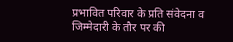प्रभावित परिवार के प्रति संवेदना व जिम्मेदारी के तौर पर की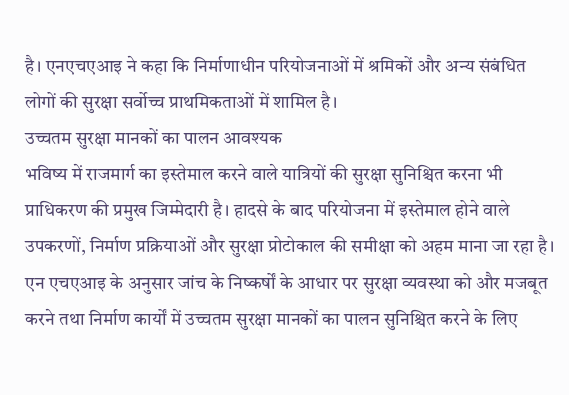है। एनएचएआइ ने कहा कि निर्माणाधीन परियोजनाओं में श्रमिकों और अन्य संबंधित लोगों की सुरक्षा सर्वोच्च प्राथमिकताओं में शामिल है।
उच्चतम सुरक्षा मानकों का पालन आवश्यक
भविष्य में राजमार्ग का इस्तेमाल करने वाले यात्रियों की सुरक्षा सुनिश्चित करना भी प्राधिकरण की प्रमुख जिम्मेदारी है। हादसे के बाद परियोजना में इस्तेमाल होने वाले उपकरणों, निर्माण प्रक्रियाओं और सुरक्षा प्रोटोकाल की समीक्षा को अहम माना जा रहा है। एन एचएआइ के अनुसार जांच के निष्कर्षों के आधार पर सुरक्षा व्यवस्था को और मजबूत करने तथा निर्माण कार्यों में उच्चतम सुरक्षा मानकों का पालन सुनिश्चित करने के लिए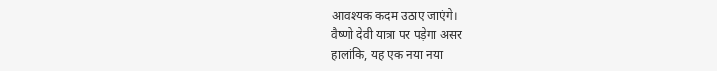आवश्यक कदम उठाए जाएंगे।
वैष्णो देवी यात्रा पर पड़ेगा असर
हालांकि, यह एक नया नया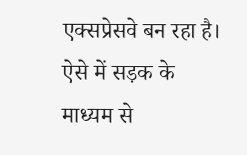एक्सप्रेसवे बन रहा है। ऐसे में सड़क के माध्यम से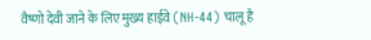वैष्णो देवी जाने के लिए मुख्य हाईवे (NH-44) चालू है